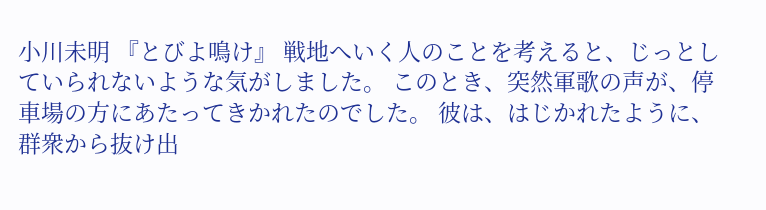小川未明 『とびよ鳴け』 戦地へいく人のことを考えると、じっとしていられないような気がしました。 このとき、突然軍歌の声が、停車場の方にあたってきかれたのでした。 彼は、はじかれたように、群衆から抜け出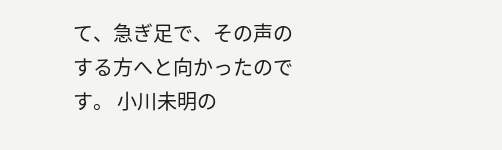て、急ぎ足で、その声のする方へと向かったのです。 小川未明の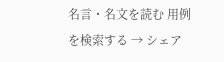名言・名文を読む 用例を検索する → シェア